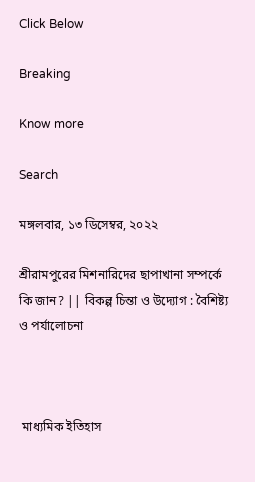Click Below

Breaking

Know more

Search

মঙ্গলবার, ১৩ ডিসেম্বর, ২০২২

শ্রীরামপুরের মিশনারিদের ছাপাখানা সম্পর্কে কি জান? || বিকল্প চিন্তা ও উদ্যোগ : বৈশিষ্ট্য ও পর্যালোচনা



 মাধ্যমিক ইতিহাস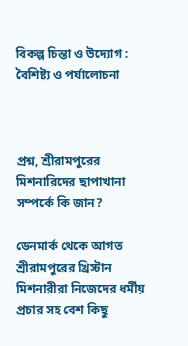বিকল্প চিন্তা ও উদ্যোগ : বৈশিষ্ট্য ও পর্যালোচনা



প্রশ্ন, শ্রীরামপুরের মিশনারিদের ছাপাখানা সম্পর্কে কি জান?

ডেনমার্ক থেকে আগত শ্রীরামপুরের খ্রিস্টান মিশনারীরা নিজেদের ধর্মীয় প্রচার সহ বেশ কিছু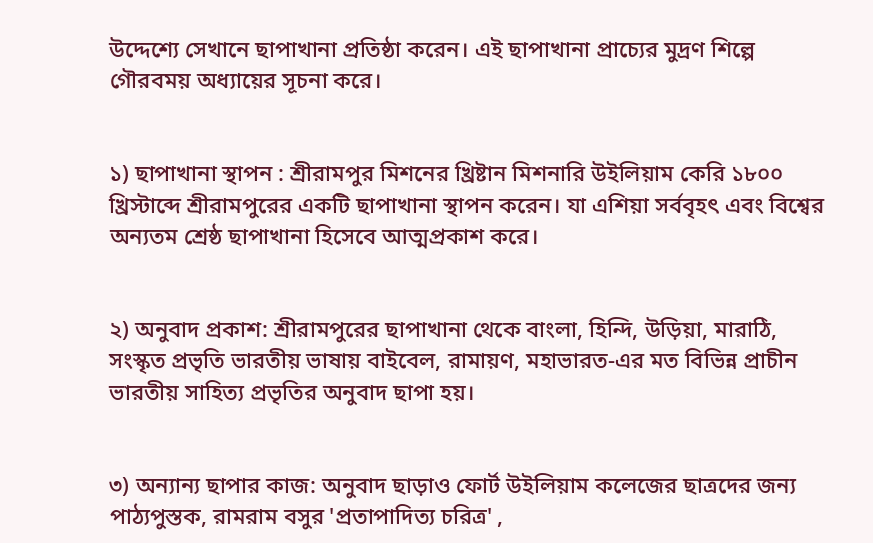উদ্দেশ্যে সেখানে ছাপাখানা প্রতিষ্ঠা করেন। এই ছাপাখানা প্রাচ্যের মুদ্রণ শিল্পে গৌরবময় অধ্যায়ের সূচনা করে।


১) ছাপাখানা স্থাপন : শ্রীরামপুর মিশনের খ্রিষ্টান মিশনারি উইলিয়াম কেরি ১৮০০ খ্রিস্টাব্দে শ্রীরামপুরের একটি ছাপাখানা স্থাপন করেন। যা এশিয়া সর্ববৃহৎ এবং বিশ্বের অন্যতম শ্রেষ্ঠ ছাপাখানা হিসেবে আত্মপ্রকাশ করে।


২) অনুবাদ প্রকাশ: শ্রীরামপুরের ছাপাখানা থেকে বাংলা, হিন্দি, উড়িয়া, মারাঠি, সংস্কৃত প্রভৃতি ভারতীয় ভাষায় বাইবেল, রামায়ণ, মহাভারত-এর মত বিভিন্ন প্রাচীন ভারতীয় সাহিত্য প্রভৃতির অনুবাদ ছাপা হয়।


৩) অন্যান্য ছাপার কাজ: অনুবাদ ছাড়াও ফোর্ট উইলিয়াম কলেজের ছাত্রদের জন্য পাঠ্যপুস্তক, রামরাম বসুর 'প্রতাপাদিত্য চরিত্র' ,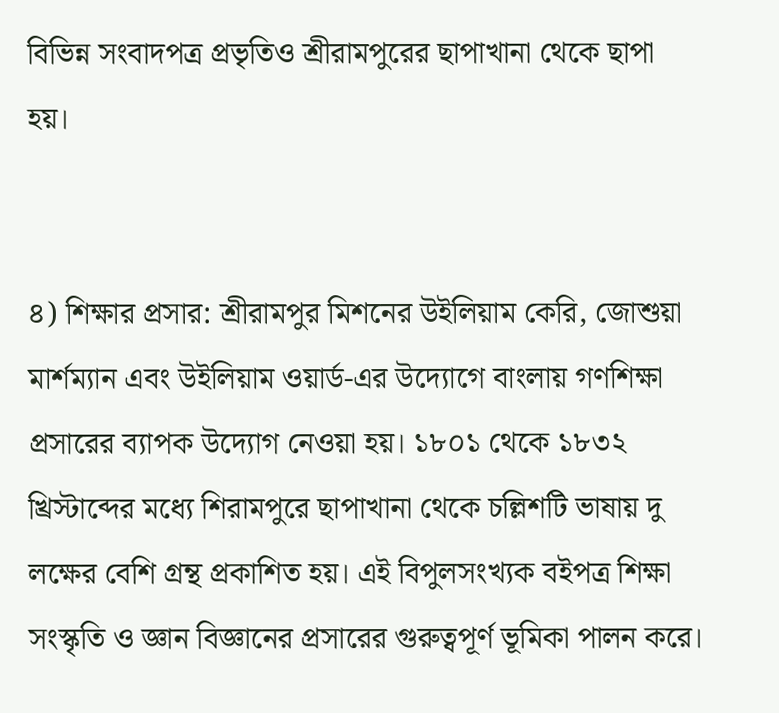বিভিন্ন সংবাদপত্র প্রভৃতিও শ্রীরামপুরের ছাপাখানা থেকে ছাপা হয়।


৪) শিক্ষার প্রসার: শ্রীরামপুর মিশনের উইলিয়াম কেরি, জোশুয়া মার্শম্যান এবং উইলিয়াম ওয়ার্ড-এর উদ্যোগে বাংলায় গণশিক্ষা প্রসারের ব্যাপক উদ্যোগ নেওয়া হয়। ১৮০১ থেকে ১৮৩২ খ্রিস্টাব্দের মধ্যে শিরামপুরে ছাপাখানা থেকে চল্লিশটি ভাষায় দু লক্ষের বেশি গ্রন্থ প্রকাশিত হয়। এই বিপুলসংখ্যক বইপত্র শিক্ষা সংস্কৃতি ও জ্ঞান বিজ্ঞানের প্রসারের গুরুত্বপূর্ণ ভূমিকা পালন করে।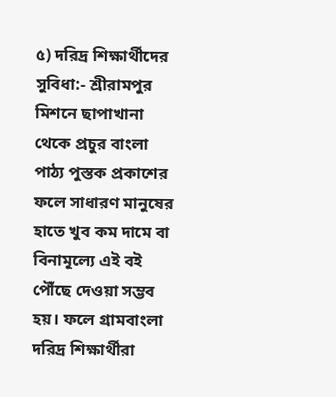৫) দরিদ্র শিক্ষার্থীদের সুবিধা:- শ্রীরামপুর মিশনে ছাপাখানা থেকে প্রচুর বাংলা পাঠ্য পুস্তক প্রকাশের ফলে সাধারণ মানুষের হাতে খুব কম দামে বা বিনামূল্যে এই বই পৌঁছে দেওয়া সম্ভব হয়। ফলে গ্রামবাংলা দরিদ্র শিক্ষার্থীরা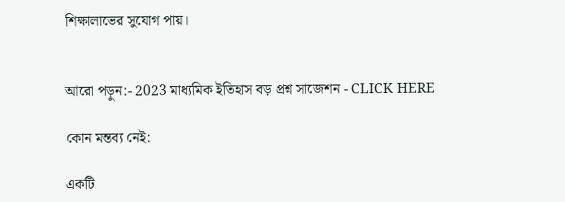শিক্ষালাভের সুযোগ পায়।


আরো পড়ুন:- 2023 মাধ্যমিক ইতিহাস বড় প্রশ্ন সাজেশন - CLICK HERE

কোন মন্তব্য নেই:

একটি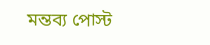মন্তব্য পোস্ট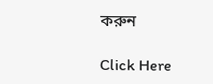করুন

Click Here